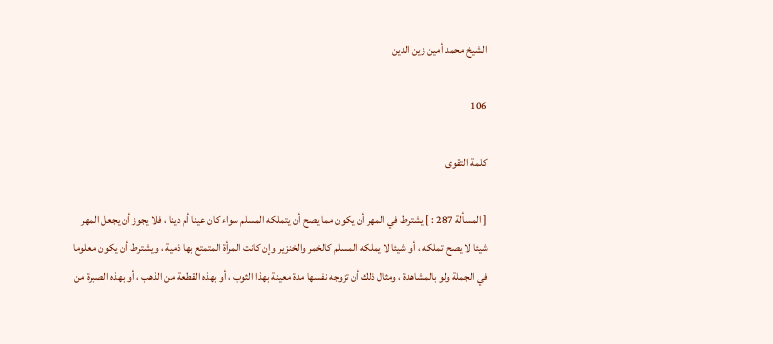الشيخ محمد أمين زين الدين

106

كلمة التقوى

[ المسألة 287 : ] يشترط في المهر أن يكون مما يصح أن يتملكه المسلم سواء كان عينا أم دينا ، فلا يجوز أن يجعل المهر شيئا لا يصح تملكه ، أو شيئا لا يملكه المسلم كالخمر والخنزير وإن كانت المرأة المتمتع بها ذمية ، ويشترط أن يكون معلوما في الجملة ولو بالمشاهدة ، ومثال ذلك أن تزوجه نفسها مدة معينة بهذا الثوب ، أو بهذه القطعة من الذهب ، أو بهذه الصبرة من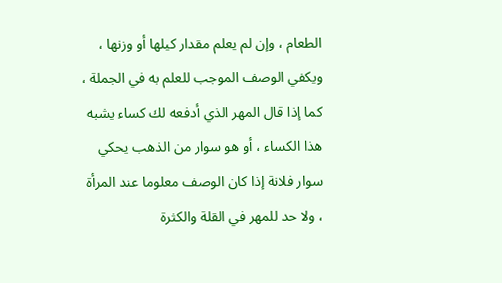الطعام ، وإن لم يعلم مقدار كيلها أو وزنها ، ويكفي الوصف الموجب للعلم به في الجملة ، كما إذا قال المهر الذي أدفعه لك كساء يشبه هذا الكساء ، أو هو سوار من الذهب يحكي سوار فلانة إذا كان الوصف معلوما عند المرأة ، ولا حد للمهر في القلة والكثرة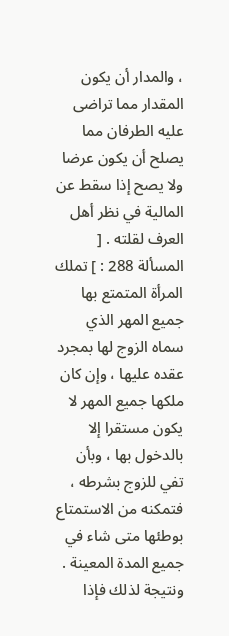، والمدار أن يكون المقدار مما تراضى عليه الطرفان مما يصلح أن يكون عرضا ولا يصح إذا سقط عن المالية في نظر أهل العرف لقلته . [ المسألة 288 : ] تملك المرأة المتمتع بها جميع المهر الذي سماه الزوج لها بمجرد عقده عليها ، وإن كان ملكها جميع المهر لا يكون مستقرا إلا بالدخول بها ، وبأن تفي للزوج بشرطه ، فتمكنه من الاستمتاع بوطئها متى شاء في جميع المدة المعينة . ونتيجة لذلك فإذا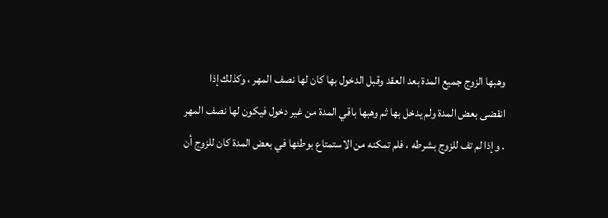وهبها الزوج جميع المدة بعد العقد وقبل الدخول بها كان لها نصف المهر ، وكذلك إذا انقضى بعض المدة ولم يدخل بها ثم وهبها باقي المدة من غير دخول فيكون لها نصف المهر . وإذا لم تف للزوج بشرطه ، فلم تمكنه من الاستمتاع بوطئها في بعض المدة كان للزوج أن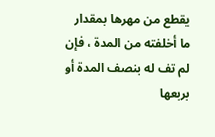يقطع من مهرها بمقدار ما أخلفته من المدة ، فإن لم تف له بنصف المدة أو بربعها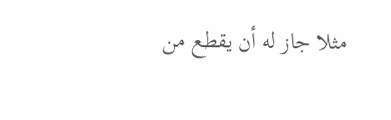مثلا جاز له أن يقطع من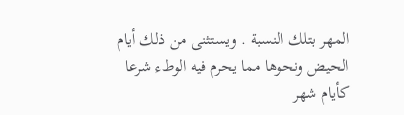المهر بتلك النسبة . ويستثنى من ذلك أيام الحيض ونحوها مما يحرم فيه الوطء شرعا كأيام شهر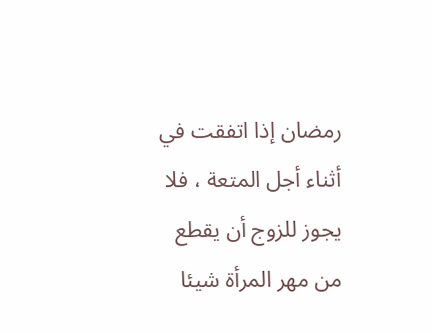رمضان إذا اتفقت في أثناء أجل المتعة ، فلا يجوز للزوج أن يقطع من مهر المرأة شيئا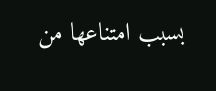بسبب امتناعها من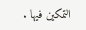التمكين فيها .